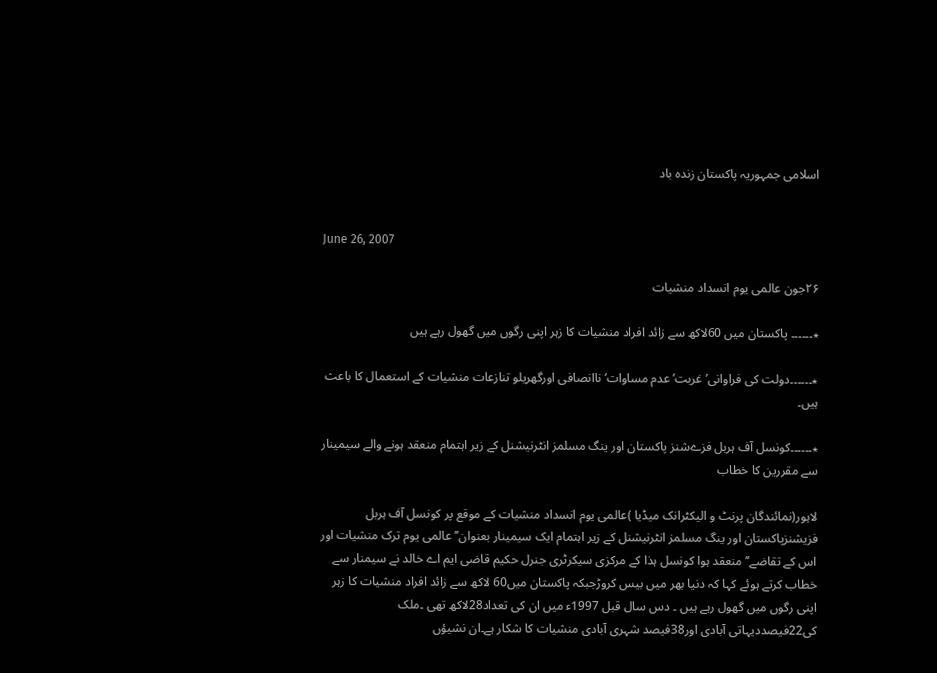اسلامی جمہوریہ پاکستان زندہ باد


June 26, 2007

۲۶جون عالمی یوم انسداد منشیات

٭۔۔۔۔۔۔ پاکستان میں 60لاکھ سے زائد افراد منشیات کا زہر اپنی رگوں میں گھول رہے ہیں

٭۔۔۔۔۔۔دولت کی فراوانی’ غربت’ عدم مساوات’ناانصافی اورگھریلو تنازعات منشیات کے استعمال کا باعث ہیں۔

٭۔۔۔۔۔۔کونسل آف ہربل فزےشنز پاکستان اور ینگ مسلمز انٹرنیشنل کے زیر اہتمام منعقد ہونے والے سیمینار سے مقررین کا خطاب

لاہور(نمائندگان پرنٹ و الیکٹرانک میڈیا )عالمی یوم انسداد منشیات کے موقع پر کونسل آف ہربل فزیشنزپاکستان اور ینگ مسلمز انٹرنیشنل کے زیر اہتمام ایک سیمینار بعنوان’’ عالمی یوم ترک منشیات اور اس کے تقاضے’’ منعقد ہوا کونسل ہذا کے مرکزی سیکرٹری جنرل حکیم قاضی ایم اے خالد نے سیمنار سے خطاب کرتے ہوئے کہا کہ دنیا بھر میں بیس کروڑجبکہ پاکستان میں60 لاکھ سے زائد افراد منشیات کا زہر اپنی رگوں میں گھول رہے ہیں ۔ دس سال قبل 1997ء میں ان کی تعداد28لاکھ تھی ۔ملک کی22فیصددیہاتی آبادی اور38فیصد شہری آبادی منشیات کا شکار ہے۔ان نشیؤں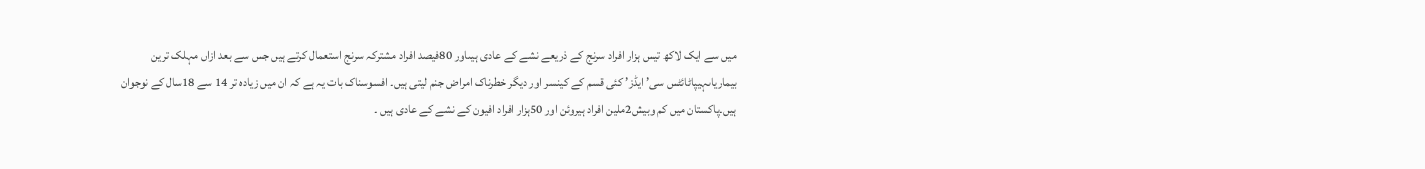میں سے ایک لاکھ تیس ہزار افراد سرنج کے ذریعے نشے کے عادی ہیںاور 80فیصد افراد مشترکہ سرنج استعمال کرتے ہیں جس سے بعد ازاں مہلک ترین بیماریاںہیپاٹائٹس سی’ ایڈز’ کئی قسم کے کینسر اور دیگر خطرناک امراض جنم لیتی ہیں۔ افسوسناک بات یہ ہے کہ ان میں زیادہ تر 14 سے 18سال کے نوجوان ہیں۔پاکستان میں کم وبیش2ملین افراد ہیروئن اور 50ہزار افراد افیون کے نشے کے عادی ہیں ۔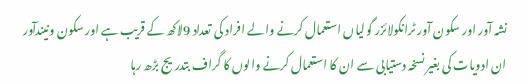نشہ آور اور سکون آور ٹرانکولائزر گولیاں استعمال کرنے والے افراد کی تعداد 9لاکھ کے قریب ہے اور سکون ونیندآور ان ادویات کی بغیر نسخہ دستیابی سے ان کا استعمال کرنے والوں کا گراف بتدریج بڑھ رہا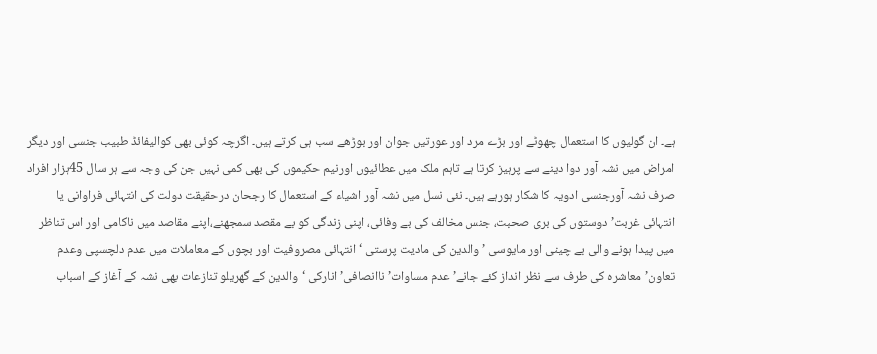ہے۔ ان گولیوں کا استعمال چھوٹے اور بڑے مرد اور عورتیں جوان اور بوڑھے سب ہی کرتے ہیں۔ اگرچہ کوئی بھی کوالیفائڈ طبیب جنسی اور دیگر امراض میں نشہ آور دوا دینے سے پرہیز کرتا ہے تاہم ملک میں عطائیوں اورنیم حکیموں کی بھی کمی نہیں جن کی وجہ سے ہر سال 45ہزار افراد صرف نشہ آورجنسی ادویہ کا شکار ہورہے ہیں۔ نئی نسل میں نشہ آور اشیاء کے استعمال کا رجحان درحقیقت دولت کی انتہائی فراوانی یا انتہائی غربت’ دوستوں کی بری صحبت، جنس مخالف کی بے وفائی، اپنی زندگی کو بے مقصد سمجھنے،اپنے مقاصد میں ناکامی اور اس تناظر میں پیدا ہونے والی بے چینی اور مایوسی ’ والدین کی مادیت پرستی ‘انتہائی مصروفیت اور بچوں کے معاملات میں عدم دلچسپی وعدم تعاون’معاشرہ کی طرف سے نظر انداز کئے جانے’ عدم مساوات’ناانصافی’انارکی ‘والدین کے گھریلو تنازعات بھی نشہ کے آغاز کے اسباب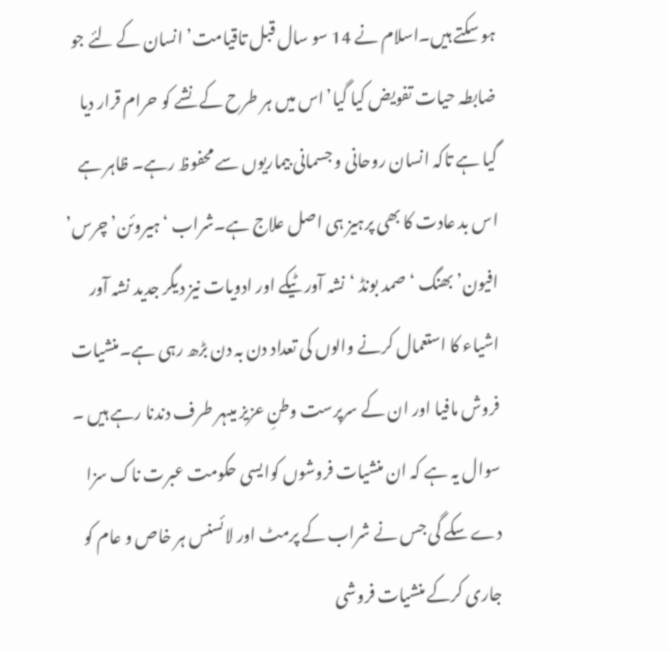ہو سکتے ہیں۔اسلام نے 14 سو سال قبل تاقیامت’ انسان کے لئے جو ضابطہ حیات تفویض کیا گیا’اس میں ہر طرح کے نشے کو حرام قرار دیا گیا ہے تاکہ انسان روحانی و جسمانی بیماریوں سے محفوظ رہے۔ ظاہر ہے اس بد عادت کا بھی پرہیز ہی اصل علاج ہے۔شراب ‘ہیروئن’ چرس’ افیون’ بھنگ ‘صمد بونڈ ‘نشہ آور ٹیکے اور ادویات نیز دیگر جدید نشہ آور اشیاء کا استعمال کرنے والوں کی تعداد دن بہ دن بڑھ رہی ہے۔منشیات فروش مافیا اور ان کے سرپرست وطنِ عزیز میںہر طرف دندنا رہے ہیں ۔ سوال یہ ہے کہ ان منشیات فروشوں کوایسی حکومت عبرت ناک سزا دے سکے گی جس نے شراب کے پرمٹ اور لائسنس ہر خاص و عام کو جاری کرکے منشیات فروشی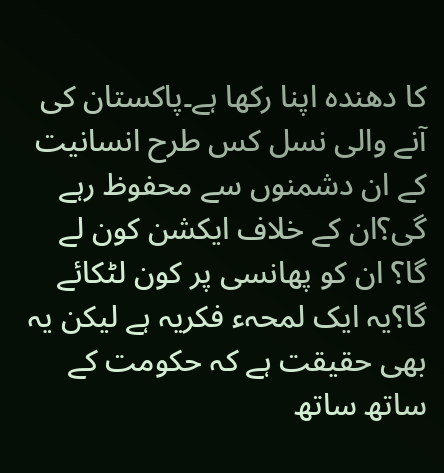کا دھندہ اپنا رکھا ہے۔پاکستان کی آنے والی نسل کس طرح انسانیت کے ان دشمنوں سے محفوظ رہے گی؟ان کے خلاف ایکشن کون لے گا؟ ان کو پھانسی پر کون لٹکائے گا؟یہ ایک لمحہء فکریہ ہے لیکن یہ بھی حقیقت ہے کہ حکومت کے ساتھ ساتھ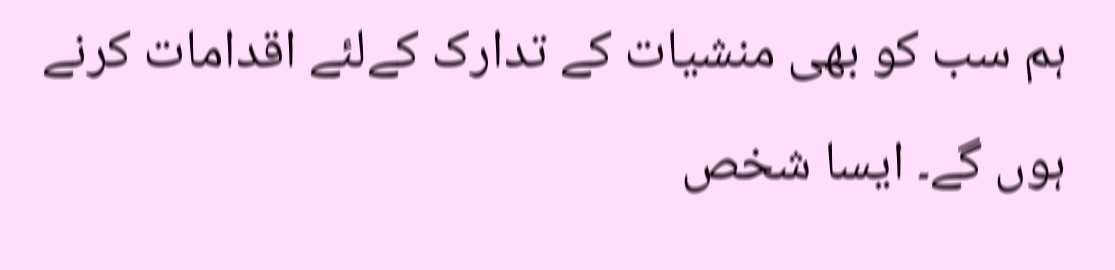ہم سب کو بھی منشیات کے تدارک کےلئے اقدامات کرنے ہوں گے۔ ایسا شخص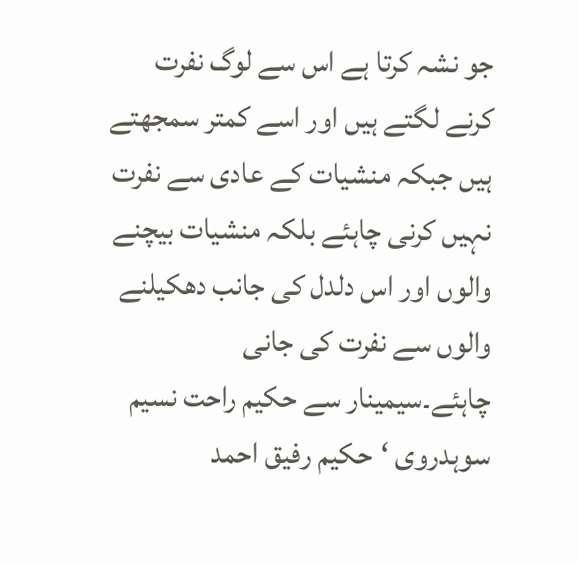جو نشہ کرتا ہے اس سے لوگ نفرت کرنے لگتے ہیں اور اسے کمتر سمجھتے ہیں جبکہ منشیات کے عادی سے نفرت نہیں کرنی چاہئے بلکہ منشیات بیچنے والوں اور اس دلدل کی جانب دھکیلنے والوں سے نفرت کی جانی چاہئے۔سیمینار سے حکیم راحت نسیم سوہدروی ‘حکیم رفیق احمد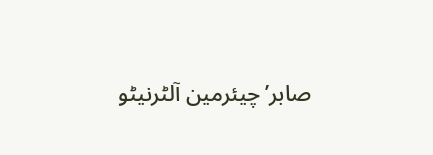صابر’چیئرمین آلٹرنیٹو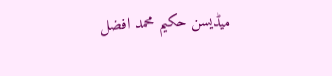میڈیسن حکیم محمد افضل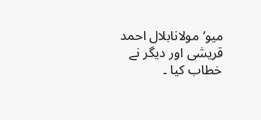میو’مولانابلال احمد قریشی اور دیگر نے خطاب کیا ۔